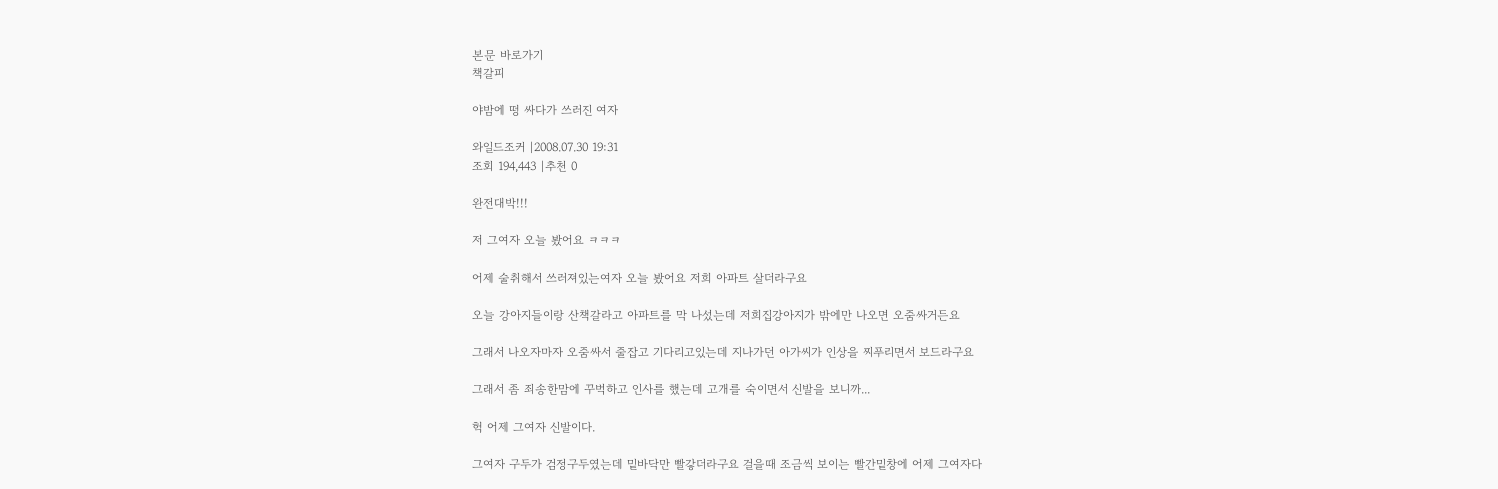본문 바로가기
책갈피

야밤에 떵 싸다가 쓰러진 여자

와일드조커 |2008.07.30 19:31
조회 194,443 |추천 0

완전대박!!!

저 그여자 오늘 봤어요 ㅋㅋㅋ

어제 술취해서 쓰러져있는여자 오늘 봤어요 저희 아파트 살더라구요

오늘 강아지들이랑 산책갈라고 아파트를 막 나섰는데 저희집강아지가 밖에만 나오면 오줌싸거든요

그래서 나오자마자 오줌싸서 줄잡고 기다리고있는데 지나가던 아가씨가 인상을 찌푸리면서 보드라구요

그래서 좀 죄송한맘에 꾸벅하고 인사를 했는데 고개를 숙이면서 신발을 보니까...

헉 어제 그여자 신발이다.

그여자 구두가 검정구두였는데 밑바닥만 빨갛더라구요 걸을때 조금씩 보이는 빨간밑창에 어제 그여자다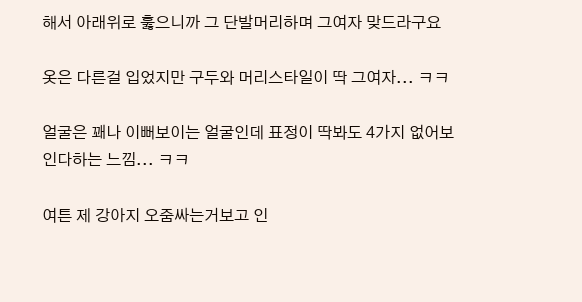해서 아래위로 훓으니까 그 단발머리하며 그여자 맞드라구요

옷은 다른걸 입었지만 구두와 머리스타일이 딱 그여자... ㅋㅋ

얼굴은 꽤나 이뻐보이는 얼굴인데 표정이 딱봐도 4가지 없어보인다하는 느낌... ㅋㅋ

여튼 제 강아지 오줌싸는거보고 인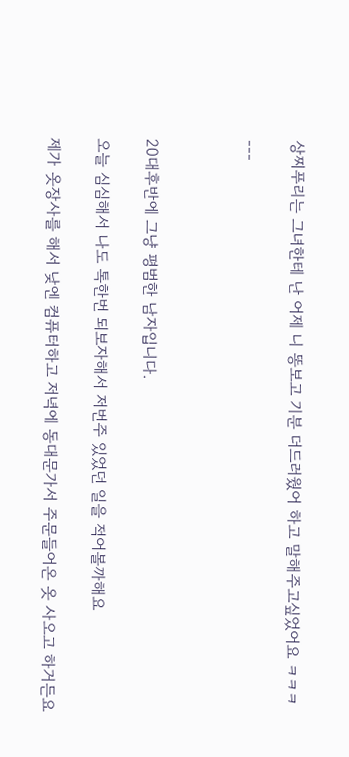상찌푸리는 그녀한테 난 어제 니 똥보고 기분 더드러웠어 하고 말해주고싶었어요 ㅋㅋㅋ

---



20대후반에 그냥 평범한 남자입니다.

오늘 심심해서 나도 톡한번 되보자해서 저번주 있었던 일을 적어볼까해요

제가 옷장사를 해서 낮엔 컴퓨터하고 저녁에 동대문가서 주문들어온 옷 사오고 하거든요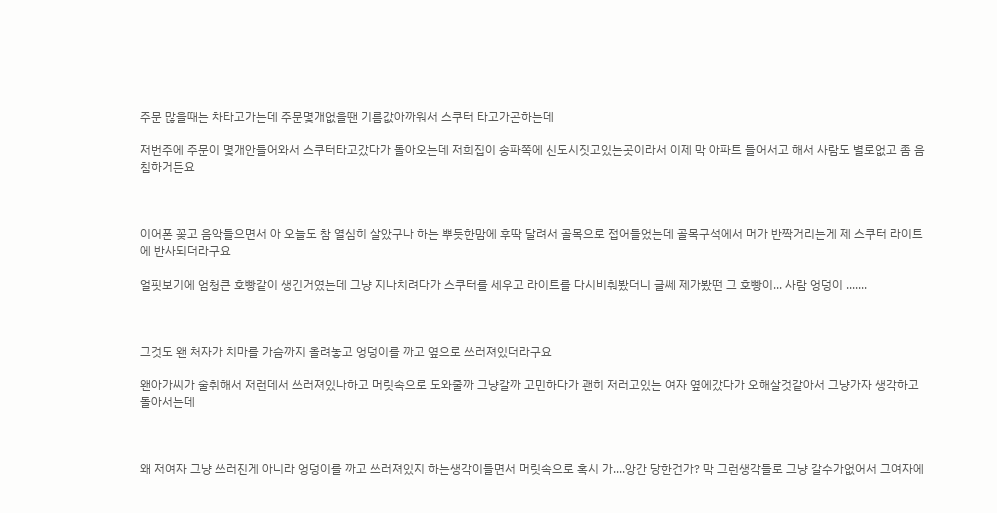주문 많을때는 차타고가는데 주문몇개없을땐 기름값아까워서 스쿠터 타고가곤하는데

저번주에 주문이 몇개안들어와서 스쿠터타고갔다가 돌아오는데 저희집이 송파쪽에 신도시짓고있는곳이라서 이제 막 아파트 들어서고 해서 사람도 별로없고 좀 음침하거든요



이어폰 꽂고 음악들으면서 아 오늘도 참 열심히 살았구나 하는 뿌듯한맘에 후딱 달려서 골목으로 접어들었는데 골목구석에서 머가 반짝거리는게 제 스쿠터 라이트에 반사되더라구요

얼핏보기에 엄청큰 호빵같이 생긴거였는데 그냥 지나치려다가 스쿠터를 세우고 라이트를 다시비춰봤더니 글쎄 제가봤떤 그 호빵이... 사람 엉덩이 .......



그것도 왠 처자가 치마를 가슴까지 올려놓고 엉덩이를 까고 옆으로 쓰러져있더라구요

왠아가씨가 술취해서 저런데서 쓰러져있나하고 머릿속으로 도와줄까 그냥갈까 고민하다가 괜히 저러고있는 여자 옆에갔다가 오해살것같아서 그냥가자 생각하고 돌아서는데



왜 저여자 그냥 쓰러진게 아니라 엉덩이를 까고 쓰러져있지 하는생각이들면서 머릿속으로 혹시 가....앙간 당한건가? 막 그런생각들로 그냥 갈수가없어서 그여자에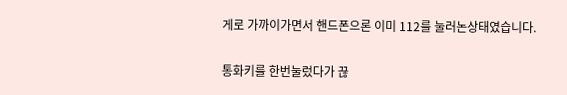게로 가까이가면서 핸드폰으론 이미 112를 눌러논상태였습니다.

통화키를 한번눌렀다가 끊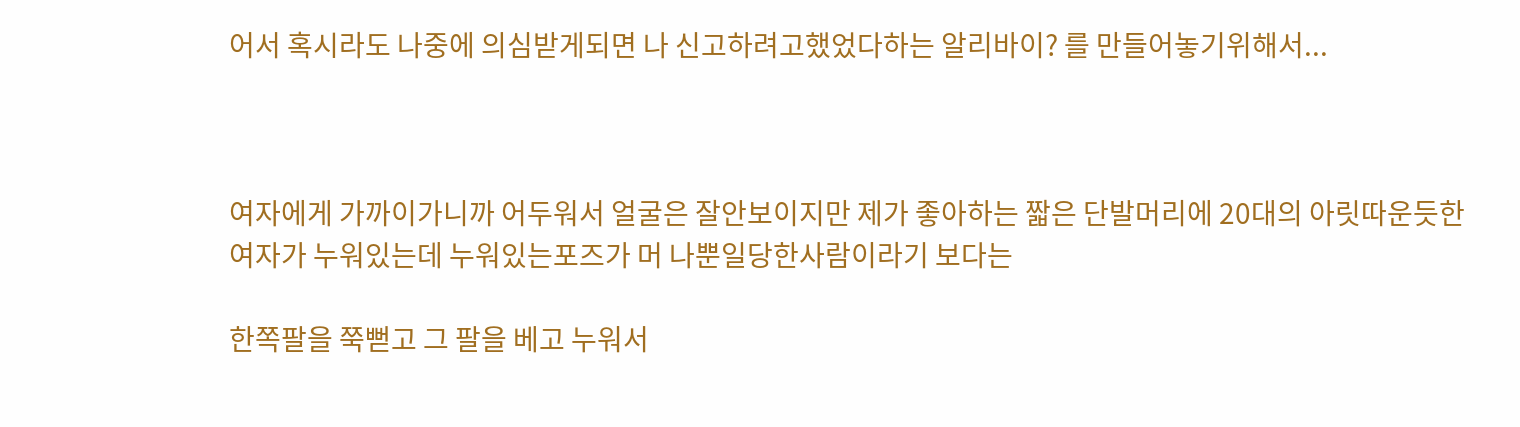어서 혹시라도 나중에 의심받게되면 나 신고하려고했었다하는 알리바이? 를 만들어놓기위해서...



여자에게 가까이가니까 어두워서 얼굴은 잘안보이지만 제가 좋아하는 짧은 단발머리에 20대의 아릿따운듯한 여자가 누워있는데 누워있는포즈가 머 나뿐일당한사람이라기 보다는

한쪽팔을 쭉뻗고 그 팔을 베고 누워서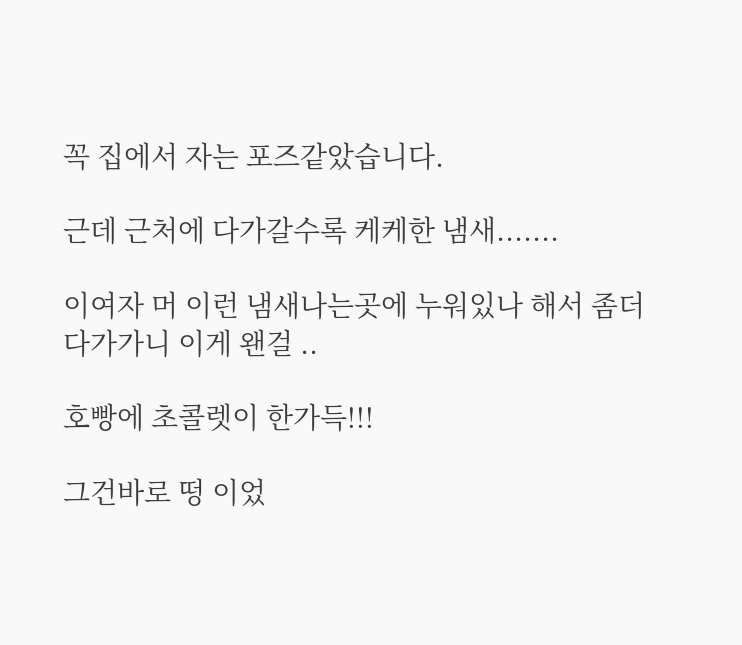꼭 집에서 자는 포즈같았습니다.

근데 근처에 다가갈수록 케케한 냄새.......

이여자 머 이런 냄새나는곳에 누워있나 해서 좀더 다가가니 이게 왠걸 ..

호빵에 초콜렛이 한가득!!!

그건바로 떵 이었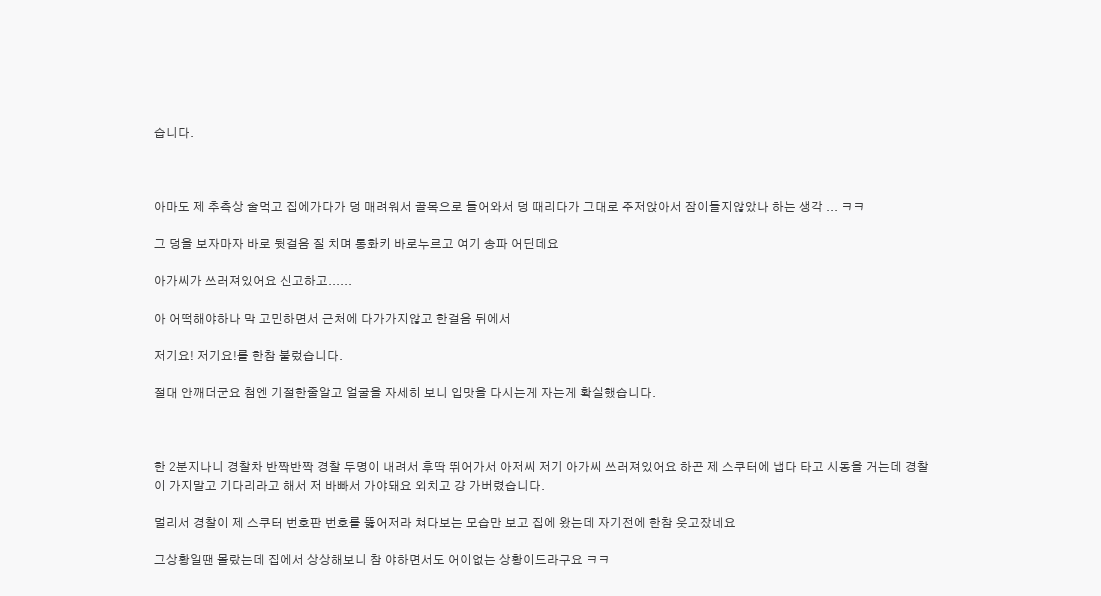습니다.



아마도 제 추측상 술먹고 집에가다가 덩 매려워서 골목으로 들어와서 덩 때리다가 그대로 주저앉아서 잠이들지않았나 하는 생각 ... ㅋㅋ

그 덩을 보자마자 바로 뒷걸음 질 치며 통화키 바로누르고 여기 송파 어딘데요

아가씨가 쓰러져있어요 신고하고......

아 어떡해야하나 막 고민하면서 근처에 다가가지않고 한걸음 뒤에서

저기요! 저기요!를 한참 불렀습니다.

절대 안깨더군요 첨엔 기절한줄알고 얼굴을 자세히 보니 입맛을 다시는게 자는게 확실했습니다.



한 2분지나니 경찰차 반짝반짝 경찰 두명이 내려서 후딱 뛰어가서 아저씨 저기 아가씨 쓰러져있어요 하곤 제 스쿠터에 냅다 타고 시동을 거는데 경찰이 가지말고 기다리라고 해서 저 바빠서 가야돼요 외치고 걍 가버렸습니다.

멀리서 경찰이 제 스쿠터 번호판 번호를 뚫어저라 쳐다보는 모습만 보고 집에 왔는데 자기전에 한참 웃고잤네요

그상황일땐 몰랐는데 집에서 상상해보니 참 야하면서도 어이없는 상황이드라구요 ㅋㅋ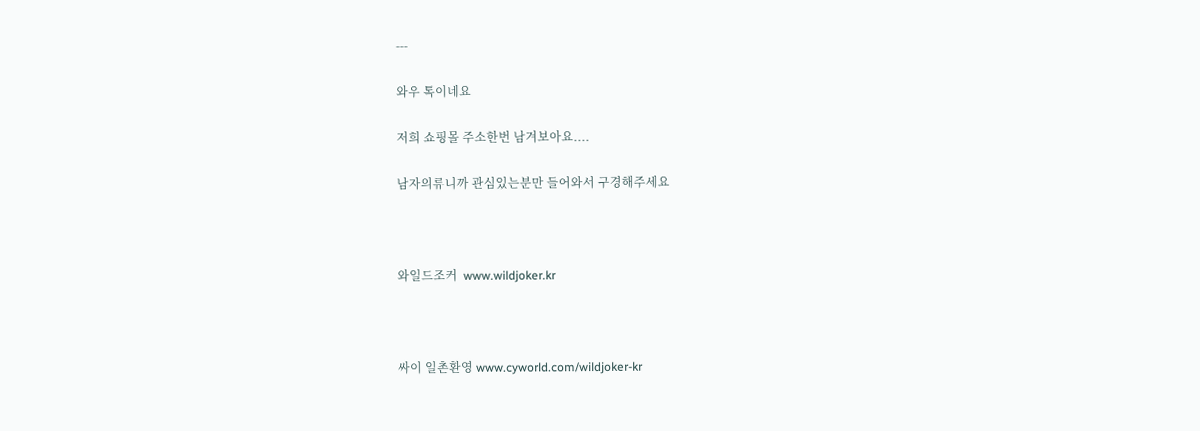---

와우 톡이네요

저희 쇼핑몰 주소한번 남겨보아요....

남자의류니까 관심있는분만 들어와서 구경해주세요



와일드조커  www.wildjoker.kr



싸이 일촌환영 www.cyworld.com/wildjoker-kr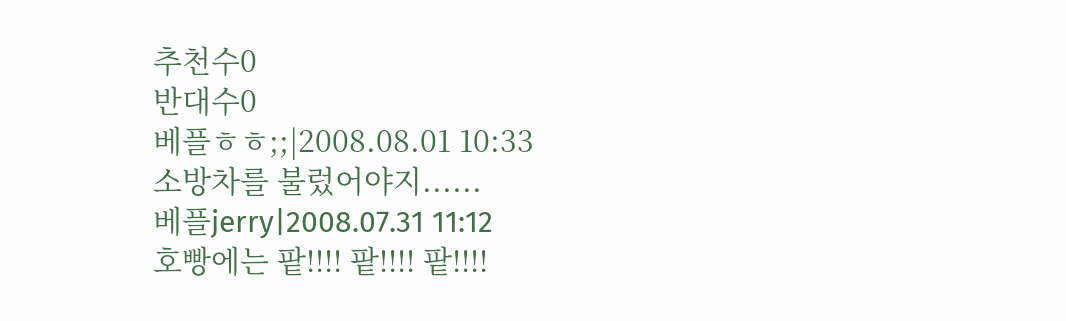추천수0
반대수0
베플ㅎㅎ;;|2008.08.01 10:33
소방차를 불렀어야지......
베플jerry|2008.07.31 11:12
호빵에는 팥!!!! 팥!!!! 팥!!!!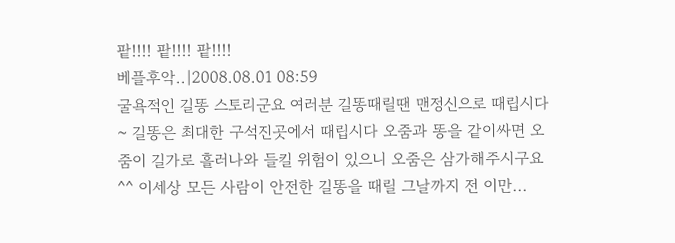팥!!!! 팥!!!! 팥!!!!
베플후악..|2008.08.01 08:59
굴욕적인 길똥 스토리군요 여러분 길똥때릴땐 맨정신으로 때립시다 ~ 길똥은 최대한 구석진곳에서 때립시다 오줌과 똥을 같이싸면 오줌이 길가로 흘러나와 들킬 위험이 있으니 오줌은 삼가해주시구요 ^^ 이세상 모든 사람이 안전한 길똥을 때릴 그날까지 전 이만...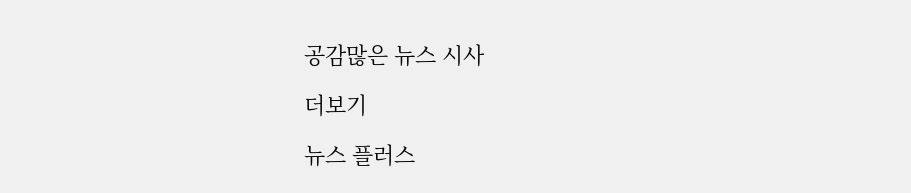공감많은 뉴스 시사

더보기

뉴스 플러스